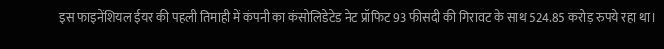इस फाइनेंशियल ईयर की पहली तिमाही में कंपनी का कंसोलिडेटेड नेट प्रॉफिट 93 फीसदी की गिरावट के साथ 524.85 करोड़ रुपये रहा था।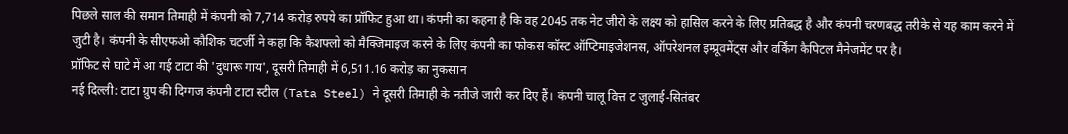पिछले साल की समान तिमाही में कंपनी को 7,714 करोड़ रुपये का प्रॉफिट हुआ था। कंपनी का कहना है कि वह 2045 तक नेट जीरो के लक्ष्य को हासिल करने के लिए प्रतिबद्ध है और कंपनी चरणबद्ध तरीके से यह काम करने में जुटी है। कंपनी के सीएफओ कौशिक चटर्जी ने कहा कि कैशफ्लो को मैक्जिमाइज करने के लिए कंपनी का फोकस कॉस्ट ऑप्टिमाइजेशनस, ऑपरेशनल इम्प्रूवमेंट्स और वर्किंग कैपिटल मैनेजमेंट पर है।
प्रॉफिट से घाटे में आ गई टाटा की 'दुधारू गाय', दूसरी तिमाही में 6,511.16 करोड़ का नुकसान
नई दिल्ली: टाटा ग्रुप की दिग्गज कंपनी टाटा स्टील (Tata Steel) ने दूसरी तिमाही के नतीजे जारी कर दिए हैं। कंपनी चालू वित्त ट जुलाई-सितंबर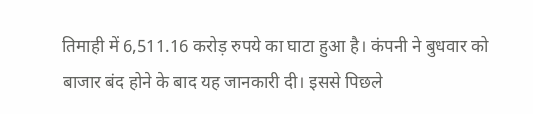तिमाही में 6,511.16 करोड़ रुपये का घाटा हुआ है। कंपनी ने बुधवार को बाजार बंद होने के बाद यह जानकारी दी। इससे पिछले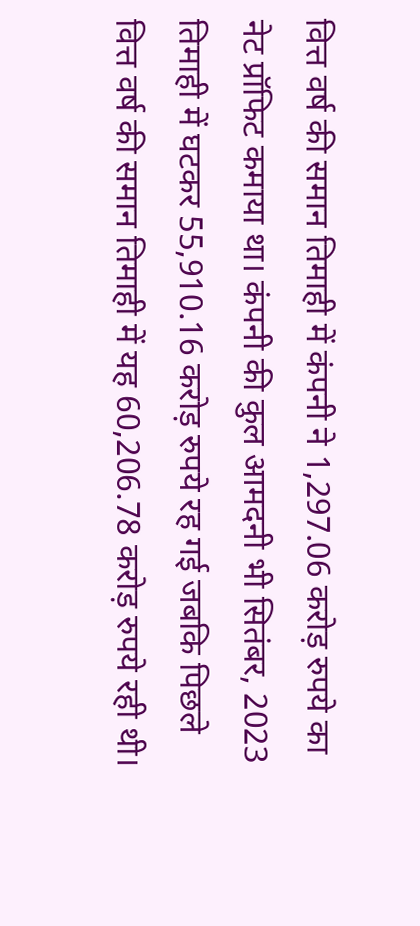वित्त वर्ष की समान तिमाही में कंपनी ने 1,297.06 करोड़ रुपये का नेट प्रॉफिट कमाया था। कंपनी की कुल आमदनी भी सितंबर, 2023 तिमाही में घटकर 55,910.16 करोड़ रुपये रह गई जबकि पिछले वित्त वर्ष की समान तिमाही में यह 60,206.78 करोड़ रुपये रही थी।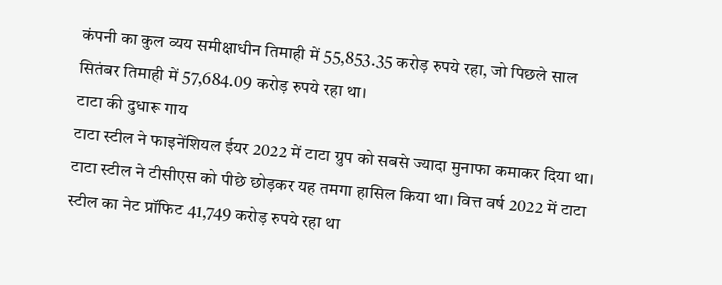कंपनी का कुल व्यय समीक्षाधीन तिमाही में 55,853.35 करोड़ रुपये रहा, जो पिछले साल सितंबर तिमाही में 57,684.09 करोड़ रुपये रहा था।
टाटा की दुधारू गाय
टाटा स्टील ने फाइनेंशियल ईयर 2022 में टाटा ग्रुप को सबसे ज्यादा मुनाफा कमाकर दिया था। टाटा स्टील ने टीसीएस को पीछे छोड़कर यह तमगा हासिल किया था। वित्त वर्ष 2022 में टाटा स्टील का नेट प्रॉफिट 41,749 करोड़ रुपये रहा था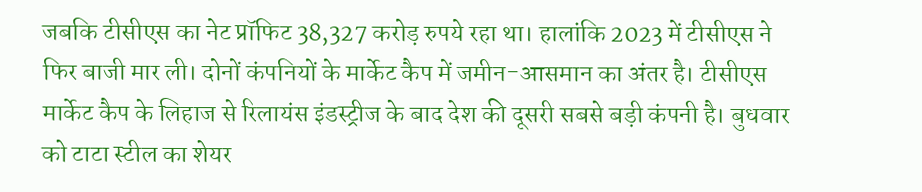जबकि टीसीएस का नेट प्रॉफिट 38,327 करोड़ रुपये रहा था। हालांकि 2023 में टीसीएस ने फिर बाजी मार ली। दोनों कंपनियों के मार्केट कैप में जमीन-आसमान का अंतर है। टीसीएस मार्केट कैप के लिहाज से रिलायंस इंडस्ट्रीज के बाद देश की दूसरी सबसे बड़ी कंपनी है। बुधवार को टाटा स्टील का शेयर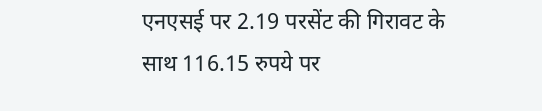एनएसई पर 2.19 परसेंट की गिरावट के साथ 116.15 रुपये पर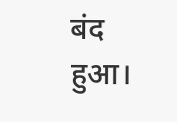बंद हुआ।